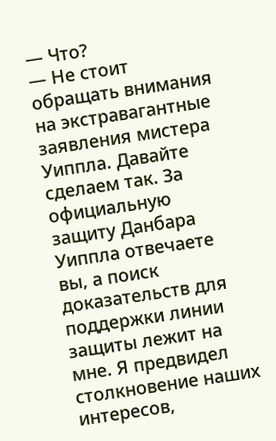— Что?
— Не стоит обращать внимания на экстравагантные заявления мистера Уиппла. Давайте сделаем так. За официальную защиту Данбара Уиппла отвечаете вы, а поиск доказательств для поддержки линии защиты лежит на мне. Я предвидел столкновение наших интересов,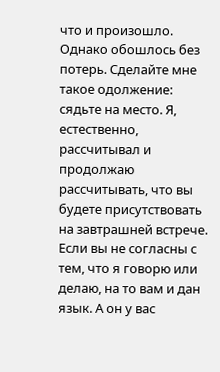что и произошло. Однако обошлось без потерь. Сделайте мне такое одолжение: сядьте на место. Я, естественно, рассчитывал и продолжаю рассчитывать, что вы будете присутствовать на завтрашней встрече. Если вы не согласны с тем, что я говорю или делаю, на то вам и дан язык. А он у вас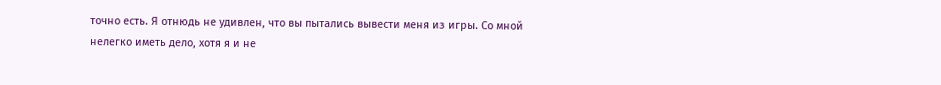точно есть. Я отнюдь не удивлен, что вы пытались вывести меня из игры. Со мной нелегко иметь дело, хотя я и не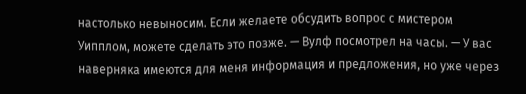настолько невыносим. Если желаете обсудить вопрос с мистером Уипплом, можете сделать это позже. — Вулф посмотрел на часы. — У вас наверняка имеются для меня информация и предложения, но уже через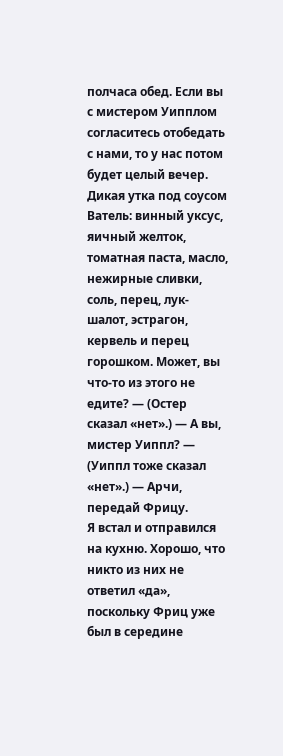полчаса обед. Если вы с мистером Уипплом согласитесь отобедать с нами, то у нас потом будет целый вечер. Дикая утка под соусом Ватель: винный уксус, яичный желток, томатная паста, масло, нежирные сливки, соль, перец, лук-шалот, эстрагон, кервель и перец горошком. Может, вы что-то из этого не едите? — (Остер сказал «нет».) — А вы, мистер Уиппл? — (Уиппл тоже сказал «нет».) — Арчи, передай Фрицу.
Я встал и отправился на кухню. Хорошо, что никто из них не ответил «да», поскольку Фриц уже был в середине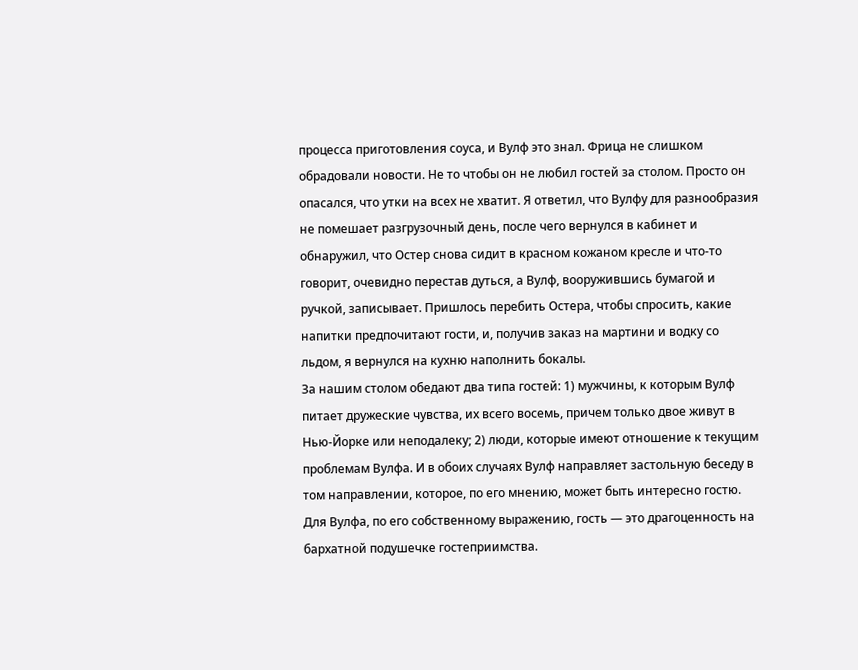процесса приготовления соуса, и Вулф это знал. Фрица не слишком обрадовали новости. Не то чтобы он не любил гостей за столом. Просто он опасался, что утки на всех не хватит. Я ответил, что Вулфу для разнообразия не помешает разгрузочный день, после чего вернулся в кабинет и обнаружил, что Остер снова сидит в красном кожаном кресле и что-то говорит, очевидно перестав дуться, а Вулф, вооружившись бумагой и ручкой, записывает. Пришлось перебить Остера, чтобы спросить, какие напитки предпочитают гости, и, получив заказ на мартини и водку со льдом, я вернулся на кухню наполнить бокалы.
За нашим столом обедают два типа гостей: 1) мужчины, к которым Вулф питает дружеские чувства, их всего восемь, причем только двое живут в Нью-Йорке или неподалеку; 2) люди, которые имеют отношение к текущим проблемам Вулфа. И в обоих случаях Вулф направляет застольную беседу в том направлении, которое, по его мнению, может быть интересно гостю. Для Вулфа, по его собственному выражению, гость — это драгоценность на бархатной подушечке гостеприимства.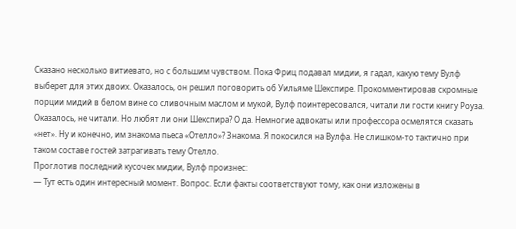Сказано несколько витиевато, но с большим чувством. Пока Фриц подавал мидии, я гадал, какую тему Вулф выберет для этих двоих. Оказалось, он решил поговорить об Уильяме Шекспире. Прокомментировав скромные порции мидий в белом вине со сливочным маслом и мукой, Вулф поинтересовался, читали ли гости книгу Роуза. Оказалось, не читали. Но любят ли они Шекспира? О да. Немногие адвокаты или профессора осмелятся сказать «нет». Ну и конечно, им знакома пьеса «Отелло»? Знакома. Я покосился на Вулфа. Не слишком-то тактично при таком составе гостей затрагивать тему Отелло.
Проглотив последний кусочек мидии, Вулф произнес:
— Тут есть один интересный момент. Вопрос. Если факты соответствуют тому, как они изложены в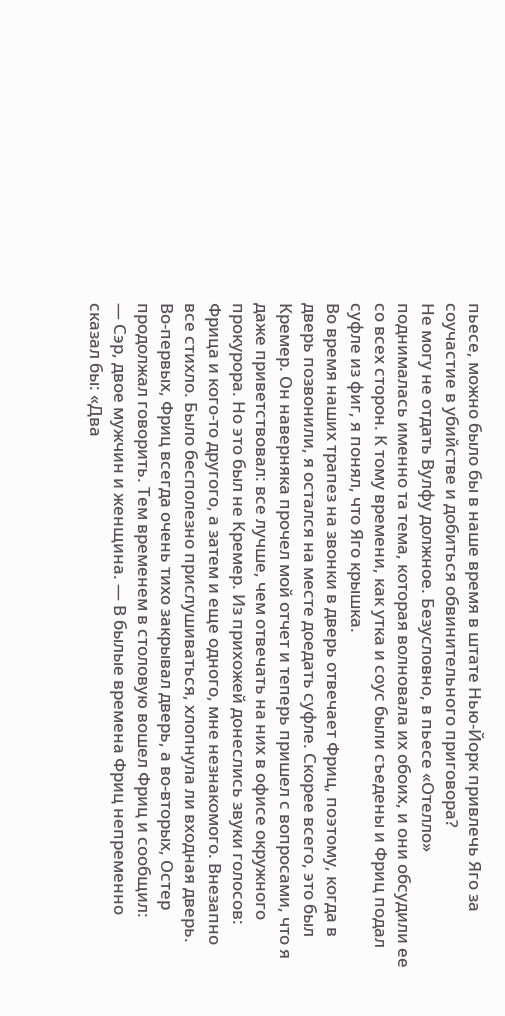пьесе, можно было бы в наше время в штате Нью-Йорк привлечь Яго за соучастие в убийстве и добиться обвинительного приговора?
Не могу не отдать Вулфу должное. Безусловно, в пьесе «Отелло» поднималась именно та тема, которая волновала их обоих, и они обсудили ее со всех сторон. К тому времени, как утка и соус были съедены и Фриц подал суфле из фиг, я понял, что Яго крышка.
Во время наших трапез на звонки в дверь отвечает Фриц, поэтому, когда в дверь позвонили, я остался на месте доедать суфле. Скорее всего, это был Кремер. Он наверняка прочел мой отчет и теперь пришел с вопросами, что я даже приветствовал: все лучше, чем отвечать на них в офисе окружного прокурора. Но это был не Кремер. Из прихожей донеслись звуки голосов: Фрица и кого-то другого, а затем и еще одного, мне незнакомого. Внезапно все стихло. Было бесполезно прислушиваться, хлопнула ли входная дверь. Во-первых, Фриц всегда очень тихо закрывал дверь, а во-вторых, Остер продолжал говорить. Тем временем в столовую вошел Фриц и сообщил:
— Сэр, двое мужчин и женщина. — В былые времена Фриц непременно сказал бы: «Два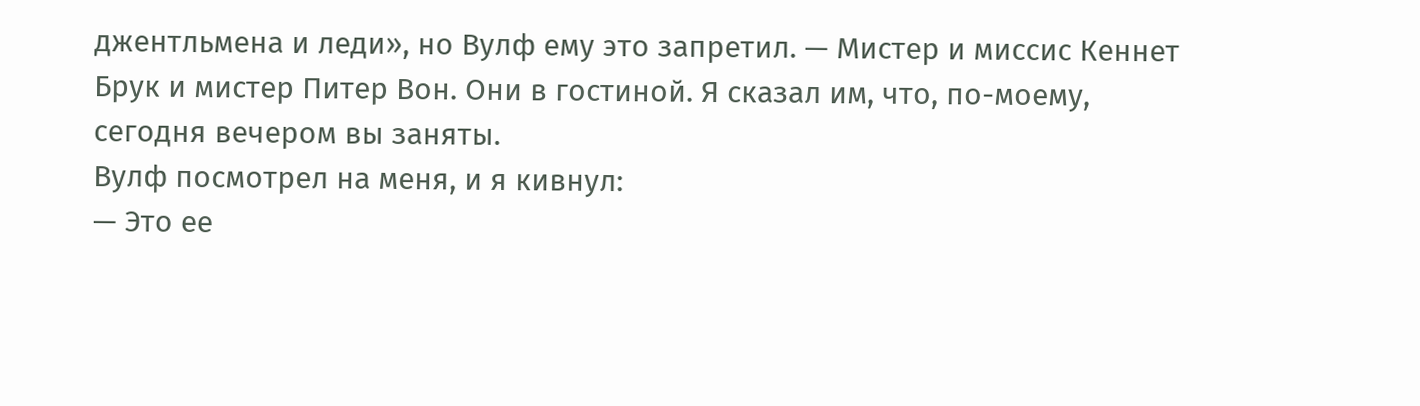джентльмена и леди», но Вулф ему это запретил. — Мистер и миссис Кеннет Брук и мистер Питер Вон. Они в гостиной. Я сказал им, что, по-моему, сегодня вечером вы заняты.
Вулф посмотрел на меня, и я кивнул:
— Это ее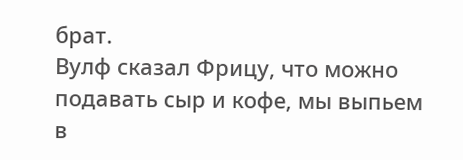брат.
Вулф сказал Фрицу, что можно подавать сыр и кофе, мы выпьем в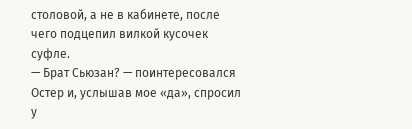столовой, а не в кабинете, после чего подцепил вилкой кусочек суфле.
— Брат Сьюзан? — поинтересовался Остер и, услышав мое «да», спросил у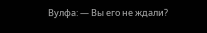Вулфа: — Вы его не ждали?